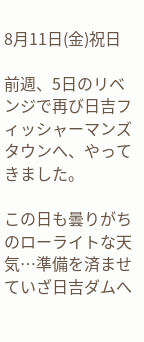8月11日(金)祝日

前週、5日のリベンジで再び日吉フィッシャーマンズタウンへ、やってきました。

この日も曇りがちのローライトな天気…準備を済ませていざ日吉ダムへ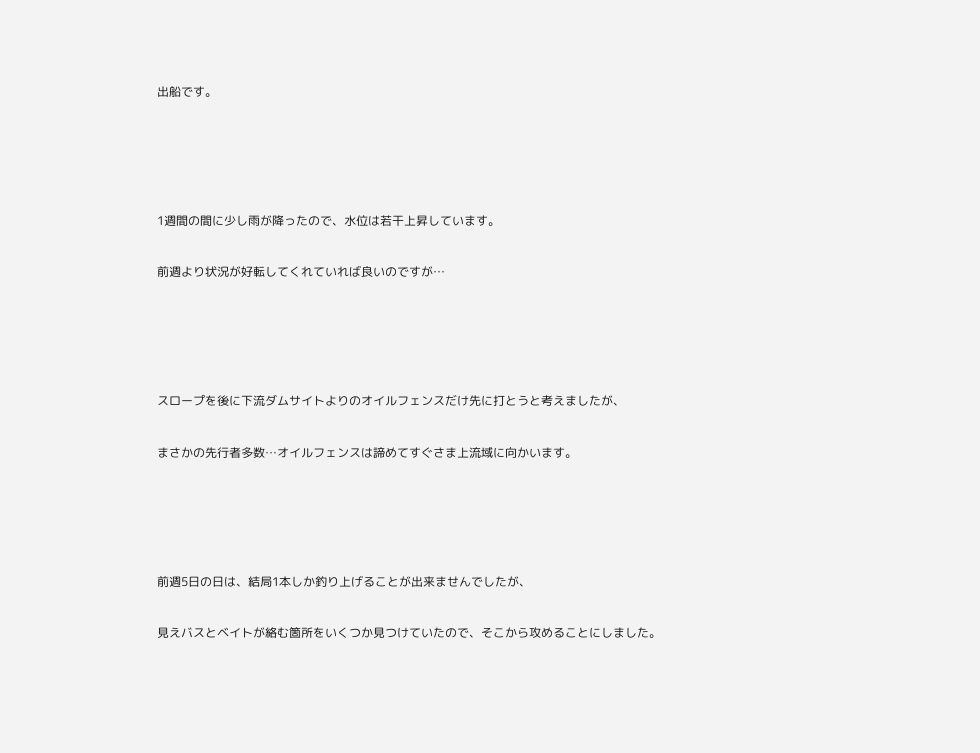出船です。




1週間の間に少し雨が降ったので、水位は若干上昇しています。

前週より状況が好転してくれていれば良いのですが…




スロープを後に下流ダムサイトよりのオイルフェンスだけ先に打とうと考えましたが、

まさかの先行者多数…オイルフェンスは諦めてすぐさま上流域に向かいます。




前週5日の日は、結局1本しか釣り上げることが出来ませんでしたが、

見えバスとベイトが絡む箇所をいくつか見つけていたので、そこから攻めることにしました。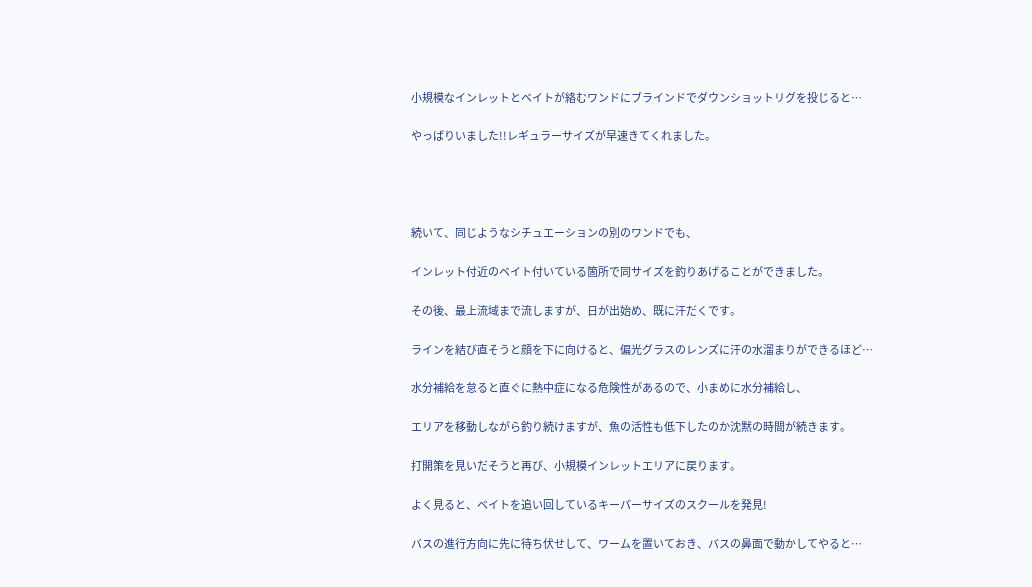小規模なインレットとベイトが絡むワンドにブラインドでダウンショットリグを投じると…

やっぱりいました!!レギュラーサイズが早速きてくれました。




続いて、同じようなシチュエーションの別のワンドでも、

インレット付近のベイト付いている箇所で同サイズを釣りあげることができました。

その後、最上流域まで流しますが、日が出始め、既に汗だくです。

ラインを結び直そうと顔を下に向けると、偏光グラスのレンズに汗の水溜まりができるほど…

水分補給を怠ると直ぐに熱中症になる危険性があるので、小まめに水分補給し、

エリアを移動しながら釣り続けますが、魚の活性も低下したのか沈黙の時間が続きます。

打開策を見いだそうと再び、小規模インレットエリアに戻ります。

よく見ると、ベイトを追い回しているキーパーサイズのスクールを発見!

バスの進行方向に先に待ち伏せして、ワームを置いておき、バスの鼻面で動かしてやると…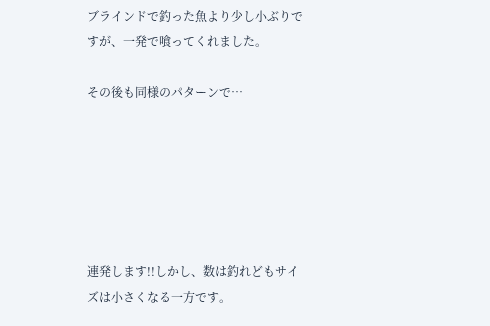ブラインドで釣った魚より少し小ぶりですが、一発で喰ってくれました。

その後も同様のパターンで…






連発します!!しかし、数は釣れどもサイズは小さくなる一方です。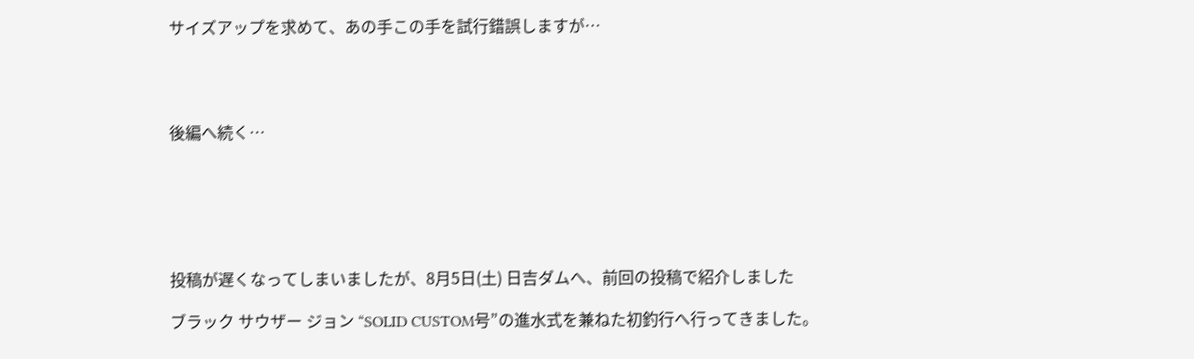サイズアップを求めて、あの手この手を試行錯誤しますが…




後編へ続く…






投稿が遅くなってしまいましたが、8月5日(土) 日吉ダムへ、前回の投稿で紹介しました

ブラック サウザー ジョン “SOLID CUSTOM号”の進水式を兼ねた初釣行へ行ってきました。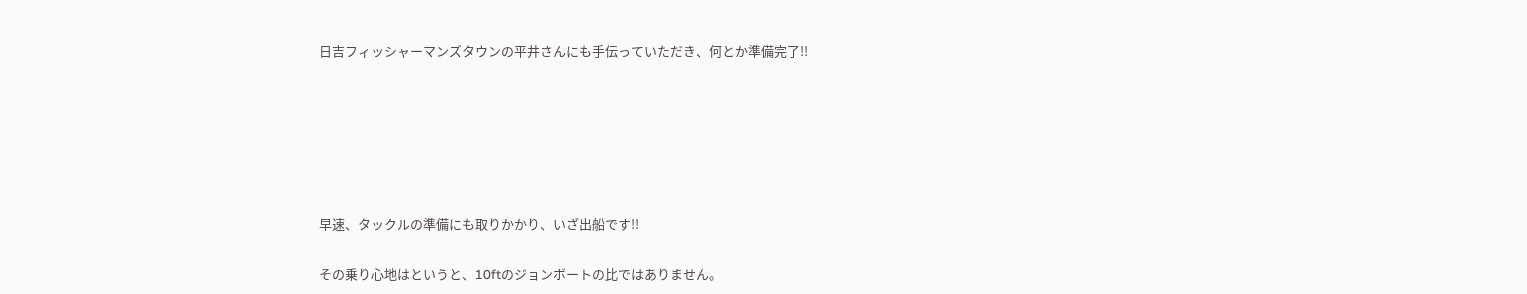日吉フィッシャーマンズタウンの平井さんにも手伝っていただき、何とか準備完了!!






早速、タックルの準備にも取りかかり、いざ出船です!!

その乗り心地はというと、10ftのジョンボートの比ではありません。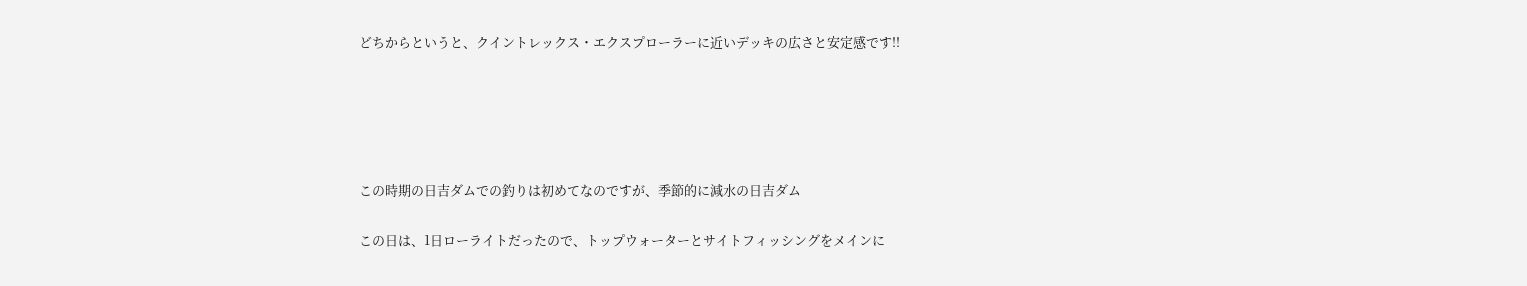どちからというと、クイントレックス・エクスプローラーに近いデッキの広さと安定感です!!





この時期の日吉ダムでの釣りは初めてなのですが、季節的に減水の日吉ダム

この日は、1日ローライトだったので、トップウォーターとサイトフィッシングをメインに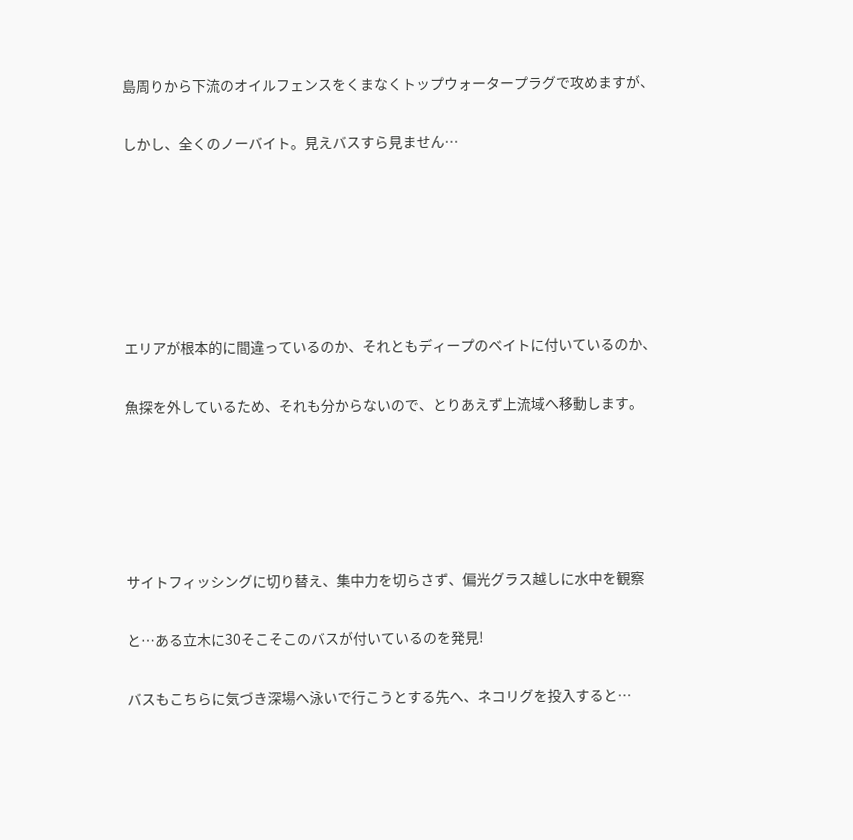島周りから下流のオイルフェンスをくまなくトップウォータープラグで攻めますが、

しかし、全くのノーバイト。見えバスすら見ません…






エリアが根本的に間違っているのか、それともディープのベイトに付いているのか、

魚探を外しているため、それも分からないので、とりあえず上流域へ移動します。





サイトフィッシングに切り替え、集中力を切らさず、偏光グラス越しに水中を観察

と…ある立木に30そこそこのバスが付いているのを発見!

バスもこちらに気づき深場へ泳いで行こうとする先へ、ネコリグを投入すると…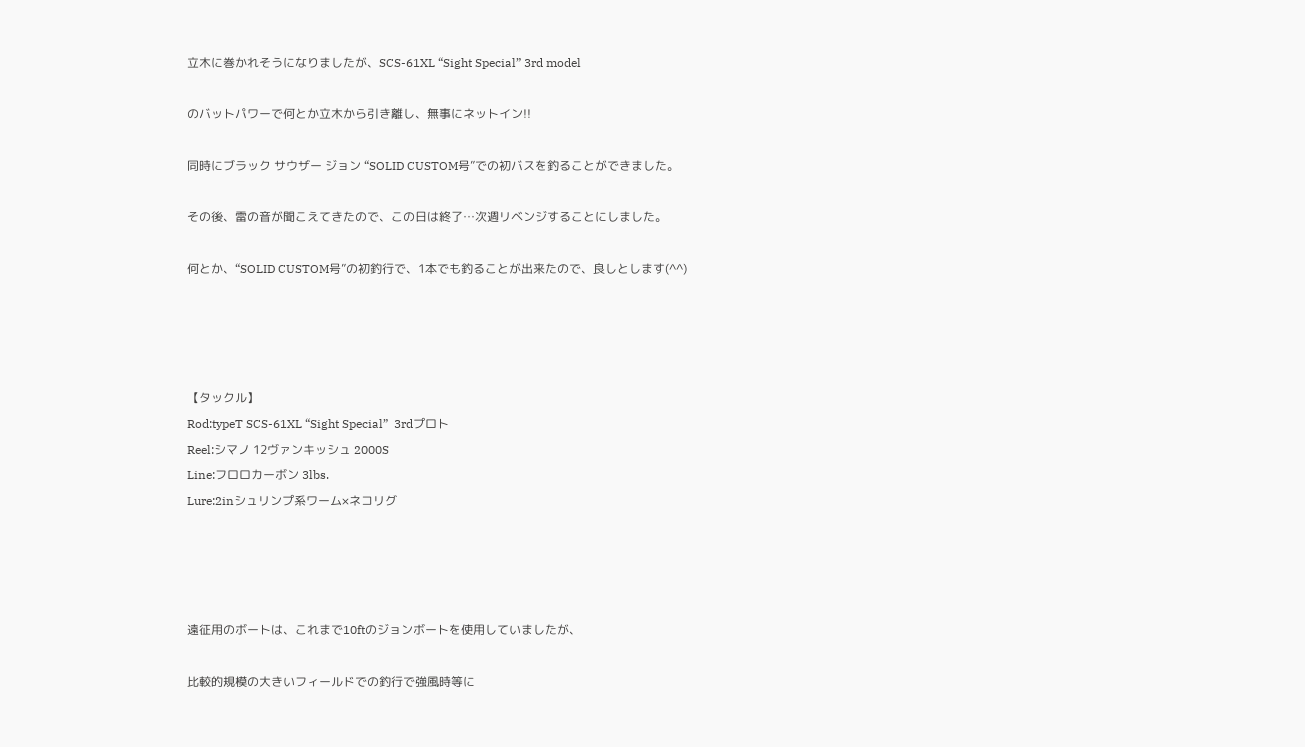立木に巻かれそうになりましたが、SCS-61XL “Sight Special” 3rd model

のバットパワーで何とか立木から引き離し、無事にネットイン!!

同時にブラック サウザー ジョン “SOLID CUSTOM号”での初バスを釣ることができました。

その後、雷の音が聞こえてきたので、この日は終了…次週リベンジすることにしました。

何とか、“SOLID CUSTOM号”の初釣行で、1本でも釣ることが出来たので、良しとします(^^)




【タックル】
Rod:typeT SCS-61XL “Sight Special”  3rdプロト
Reel:シマノ 12ヴァンキッシュ 2000S
Line:フロロカーボン 3lbs.
Lure:2inシュリンプ系ワーム×ネコリグ




遠征用のボートは、これまで10ftのジョンボートを使用していましたが、

比較的規模の大きいフィールドでの釣行で強風時等に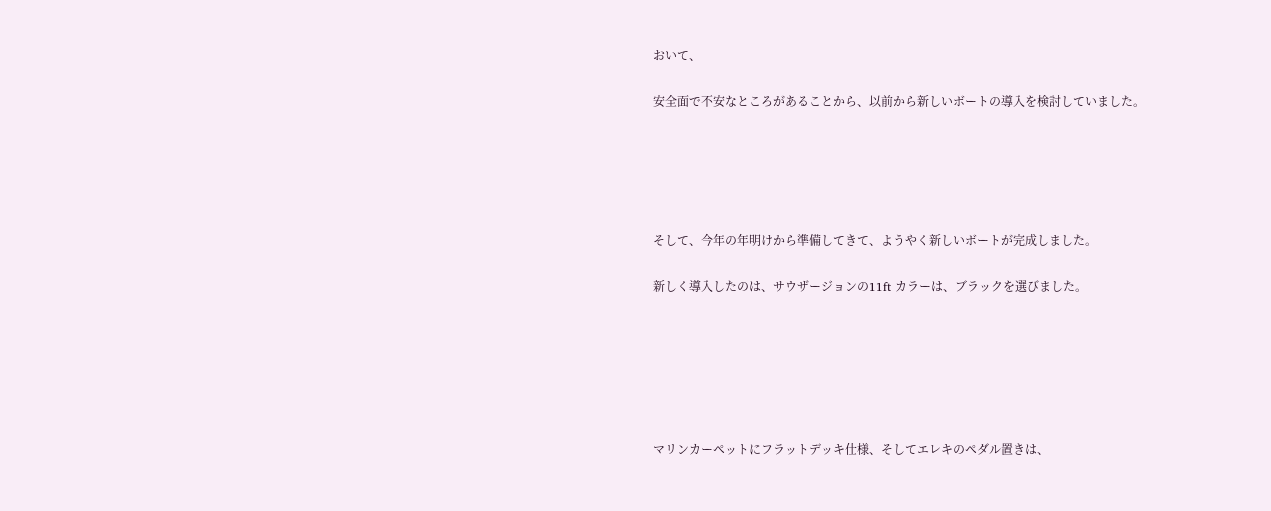おいて、

安全面で不安なところがあることから、以前から新しいボートの導入を検討していました。





そして、今年の年明けから準備してきて、ようやく新しいボートが完成しました。

新しく導入したのは、サウザージョンの11ft カラーは、ブラックを選びました。






マリンカーペットにフラットデッキ仕様、そしてエレキのペダル置きは、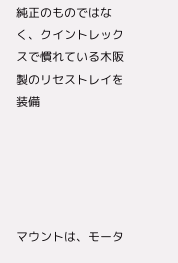純正のものではなく、クイントレックスで慣れている木阪製のリセストレイを装備





マウントは、モータ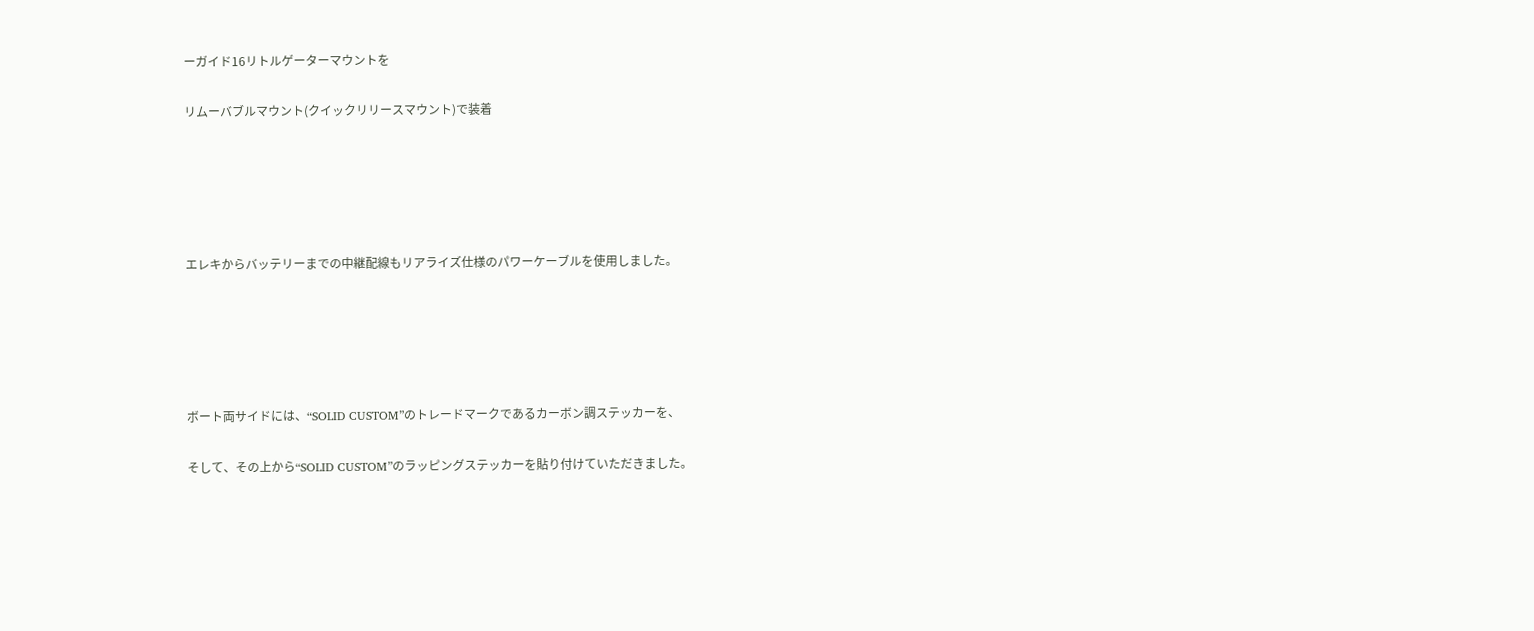ーガイド16リトルゲーターマウントを

リムーバブルマウント(クイックリリースマウント)で装着





エレキからバッテリーまでの中継配線もリアライズ仕様のパワーケーブルを使用しました。





ボート両サイドには、“SOLID CUSTOM”のトレードマークであるカーボン調ステッカーを、

そして、その上から“SOLID CUSTOM”のラッピングステッカーを貼り付けていただきました。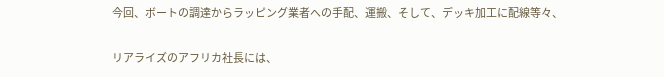今回、ボートの調達からラッピング業者への手配、運搬、そして、デッキ加工に配線等々、

リアライズのアフリカ社長には、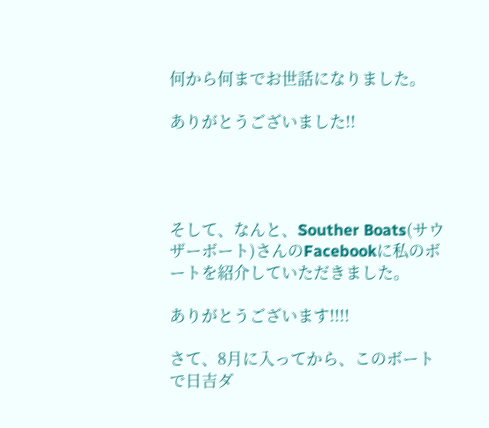何から何までお世話になりました。

ありがとうございました!!




そして、なんと、Souther Boats(サウザーボート)さんのFacebookに私のボートを紹介していただきました。

ありがとうございます!!!!

さて、8月に入ってから、このボートで日吉ダ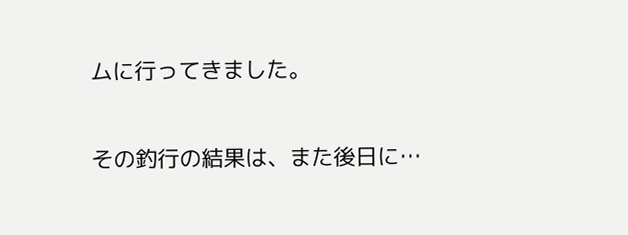ムに行ってきました。

その釣行の結果は、また後日に…